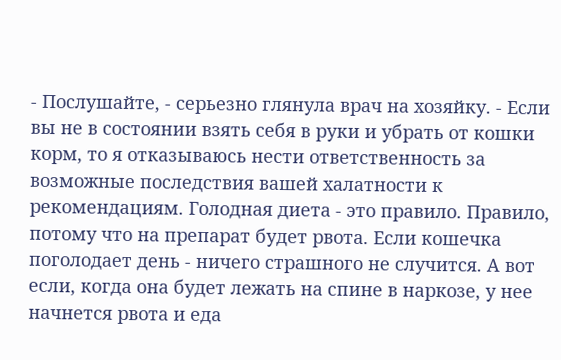- Послушайте, - серьезно глянула врач на хозяйку. - Если вы не в состоянии взять себя в руки и убрать от кошки корм, то я отказываюсь нести ответственность за возможные последствия вашей халатности к рекомендациям. Голодная диета - это правило. Правило, потому что на препарат будет рвота. Если кошечка поголодает день - ничего страшного не случится. А вот если, когда она будет лежать на спине в наркозе, у нее начнется рвота и еда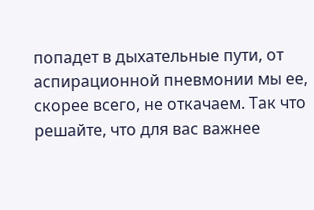попадет в дыхательные пути, от аспирационной пневмонии мы ее, скорее всего, не откачаем. Так что решайте, что для вас важнее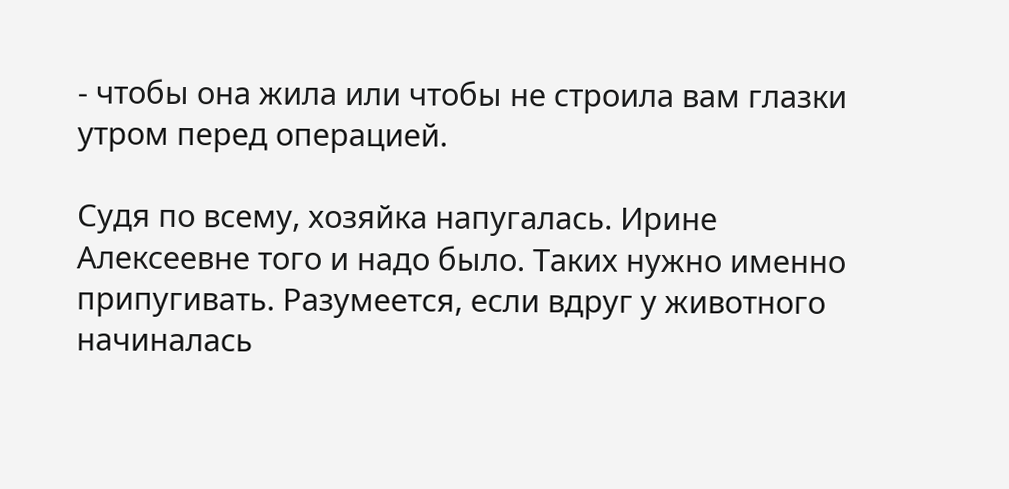- чтобы она жила или чтобы не строила вам глазки утром перед операцией.

Судя по всему, хозяйка напугалась. Ирине Алексеевне того и надо было. Таких нужно именно припугивать. Разумеется, если вдруг у животного начиналась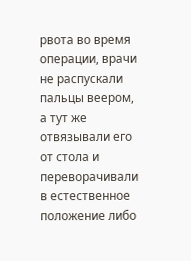рвота во время операции, врачи не распускали пальцы веером, а тут же отвязывали его от стола и переворачивали в естественное положение либо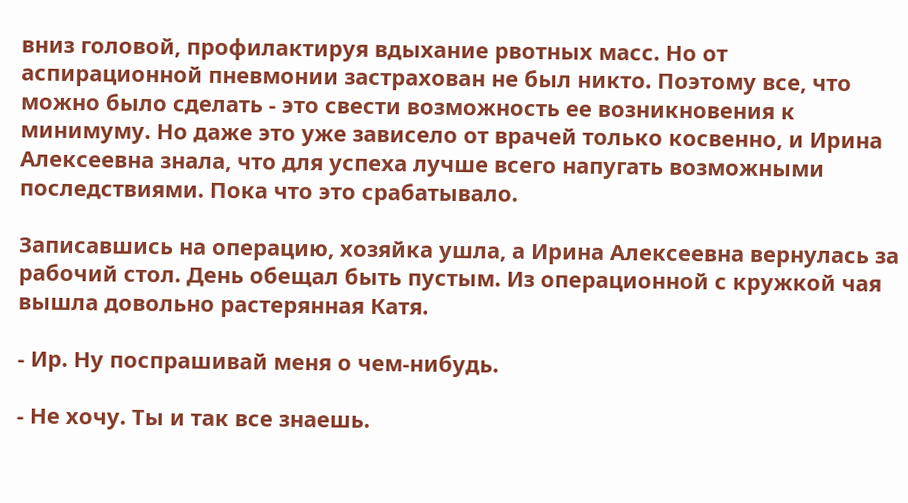вниз головой, профилактируя вдыхание рвотных масс. Но от аспирационной пневмонии застрахован не был никто. Поэтому все, что можно было сделать - это свести возможность ее возникновения к минимуму. Но даже это уже зависело от врачей только косвенно, и Ирина Алексеевна знала, что для успеха лучше всего напугать возможными последствиями. Пока что это срабатывало.

Записавшись на операцию, хозяйка ушла, а Ирина Алексеевна вернулась за рабочий стол. День обещал быть пустым. Из операционной с кружкой чая вышла довольно растерянная Катя.

- Ир. Ну поспрашивай меня о чем-нибудь.

- Не хочу. Ты и так все знаешь.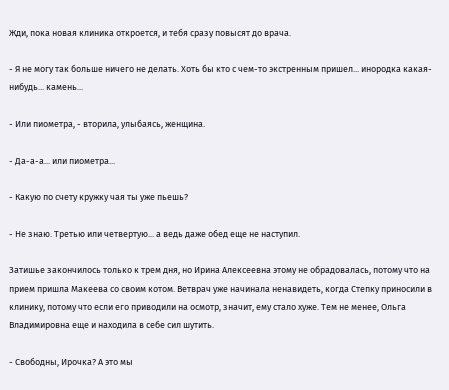Жди, пока новая клиника откроется, и тебя сразу повысят до врача.

- Я не могу так больше ничего не делать. Хоть бы кто с чем-то экстренным пришел... инородка какая-нибудь... камень...

- Или пиометра, - вторила, улыбаясь, женщина.

- Да-а-а... или пиометра...

- Какую по счету кружку чая ты уже пьешь?

- Не знаю. Третью или четвертую... а ведь даже обед еще не наступил.

Затишье закончилось только к трем дня, но Ирина Алексеевна этому не обрадовалась, потому что на прием пришла Макеева со своим котом. Ветврач уже начинала ненавидеть, когда Степку приносили в клинику, потому что если его приводили на осмотр, значит, ему стало хуже. Тем не менее, Ольга Владимировна еще и находила в себе сил шутить.

- Свободны, Ирочка? А это мы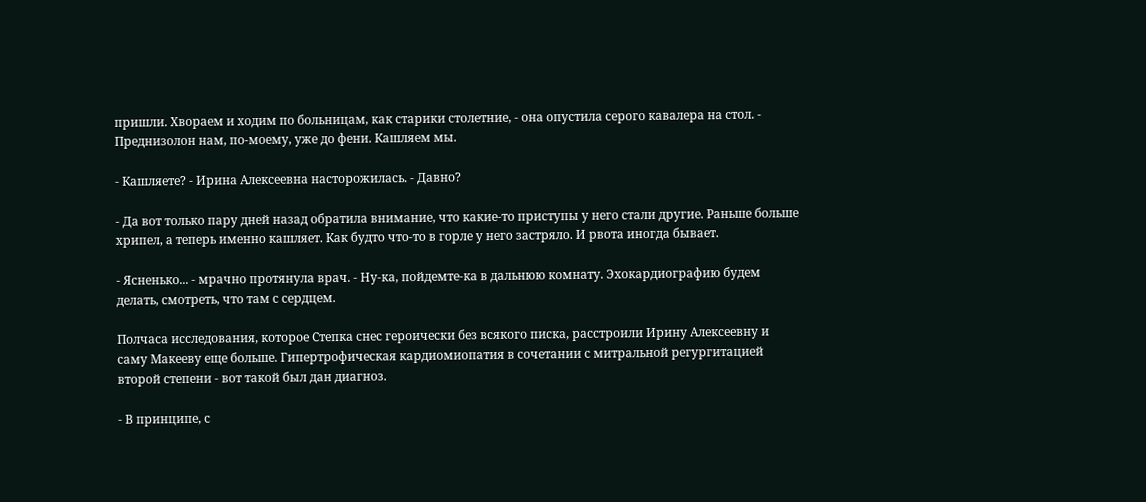пришли. Хвораем и ходим по больницам, как старики столетние, - она опустила серого кавалера на стол. - Преднизолон нам, по-моему, уже до фени. Кашляем мы.

- Кашляете? - Ирина Алексеевна насторожилась. - Давно?

- Да вот только пару дней назад обратила внимание, что какие-то приступы у него стали другие. Раньше больше хрипел, а теперь именно кашляет. Как будто что-то в горле у него застряло. И рвота иногда бывает.

- Ясненько... - мрачно протянула врач. - Ну-ка, пойдемте-ка в дальнюю комнату. Эхокардиографию будем делать, смотреть, что там с сердцем.

Полчаса исследования, которое Степка снес героически без всякого писка, расстроили Ирину Алексеевну и саму Макееву еще больше. Гипертрофическая кардиомиопатия в сочетании с митральной регургитацией второй степени - вот такой был дан диагноз.

- В принципе, с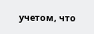учетом, что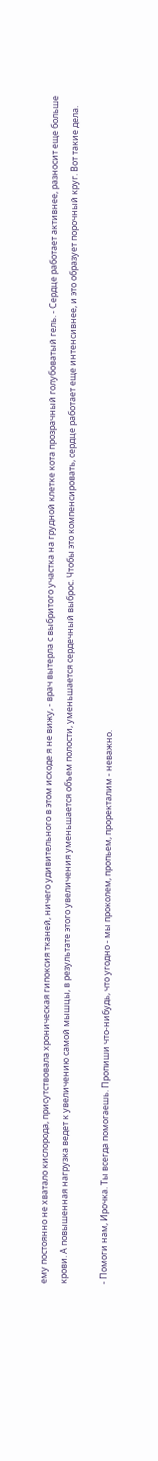ему постоянно не хватало кислорода, присутствовала хроническая гипоксия тканей, ничего удивительного в этом исходе я не вижу, - врач вытерла с выбритого участка на грудной клетке кота прозрачный голубоватый гель. - Сердце работает активнее, разносит еще больше крови. А повышенная нагрузка ведет к увеличению самой мышцы, в результате этого увеличения уменьшается объем полости, уменьшается сердечный выброс. Чтобы это компенсировать, сердце работает еще интенсивнее, и это образует порочный круг. Вот такие дела.

- Помоги нам, Ирочка. Ты всегда помогаешь. Пропиши что-нибудь, что угодно - мы проколем, пропьем, проректалим - неважно.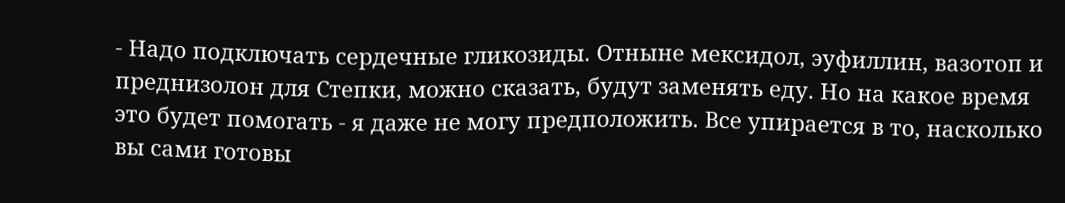- Надо подключать сердечные гликозиды. Отныне мексидол, эуфиллин, вазотоп и преднизолон для Степки, можно сказать, будут заменять еду. Но на какое время это будет помогать - я даже не могу предположить. Все упирается в то, насколько вы сами готовы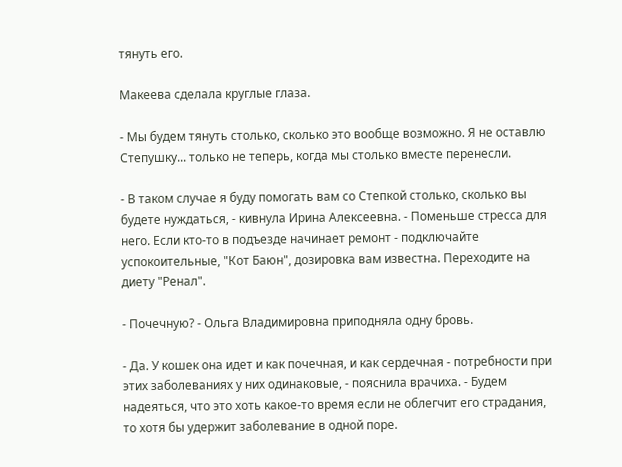тянуть его.

Макеева сделала круглые глаза.

- Мы будем тянуть столько, сколько это вообще возможно. Я не оставлю Степушку... только не теперь, когда мы столько вместе перенесли.

- В таком случае я буду помогать вам со Степкой столько, сколько вы будете нуждаться, - кивнула Ирина Алексеевна. - Поменьше стресса для него. Если кто-то в подъезде начинает ремонт - подключайте успокоительные, "Кот Баюн", дозировка вам известна. Переходите на диету "Ренал".

- Почечную? - Ольга Владимировна приподняла одну бровь.

- Да. У кошек она идет и как почечная, и как сердечная - потребности при этих заболеваниях у них одинаковые, - пояснила врачиха. - Будем надеяться, что это хоть какое-то время если не облегчит его страдания, то хотя бы удержит заболевание в одной поре.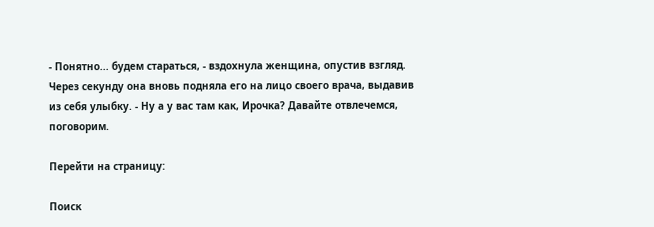- Понятно... будем стараться, - вздохнула женщина, опустив взгляд. Через секунду она вновь подняла его на лицо своего врача, выдавив из себя улыбку. - Ну а у вас там как, Ирочка? Давайте отвлечемся, поговорим.

Перейти на страницу:

Поиск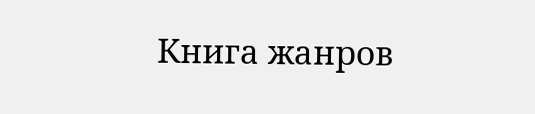Книга жанров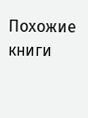Похожие книги